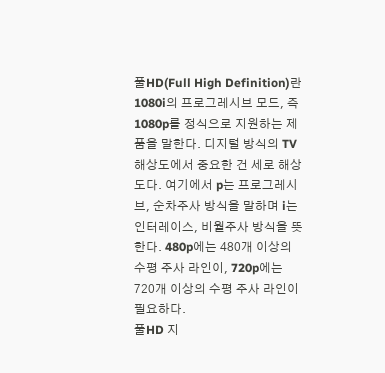풀HD(Full High Definition)란 1080i의 프로그레시브 모드, 즉 1080p를 정식으로 지원하는 제품을 말한다. 디지털 방식의 TV 해상도에서 중요한 건 세로 해상도다. 여기에서 p는 프로그레시브, 순차주사 방식을 말하며 i는 인터레이스, 비월주사 방식을 뜻한다. 480p에는 480개 이상의 수평 주사 라인이, 720p에는 720개 이상의 수평 주사 라인이 필요하다.
풀HD 지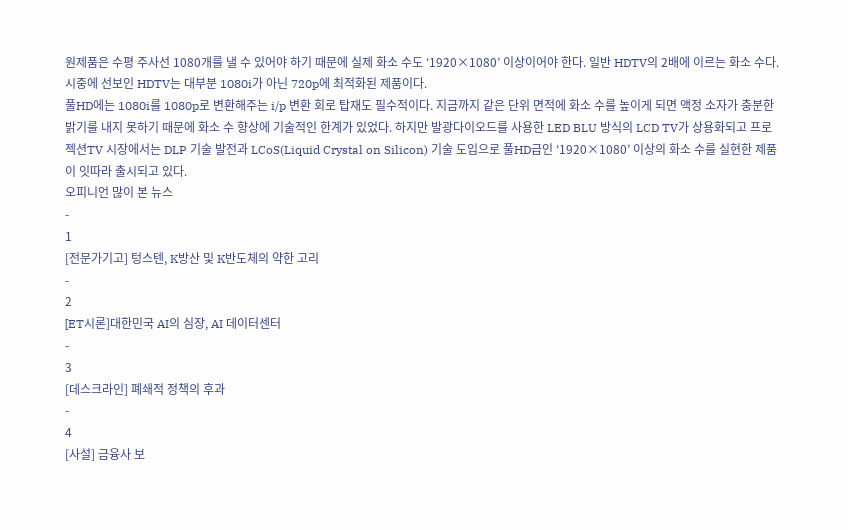원제품은 수평 주사선 1080개를 낼 수 있어야 하기 때문에 실제 화소 수도 ‘1920×1080’ 이상이어야 한다. 일반 HDTV의 2배에 이르는 화소 수다. 시중에 선보인 HDTV는 대부분 1080i가 아닌 720p에 최적화된 제품이다.
풀HD에는 1080i를 1080p로 변환해주는 i/p 변환 회로 탑재도 필수적이다. 지금까지 같은 단위 면적에 화소 수를 높이게 되면 액정 소자가 충분한 밝기를 내지 못하기 때문에 화소 수 향상에 기술적인 한계가 있었다. 하지만 발광다이오드를 사용한 LED BLU 방식의 LCD TV가 상용화되고 프로젝션TV 시장에서는 DLP 기술 발전과 LCoS(Liquid Crystal on Silicon) 기술 도입으로 풀HD급인 ‘1920×1080’ 이상의 화소 수를 실현한 제품이 잇따라 출시되고 있다.
오피니언 많이 본 뉴스
-
1
[전문가기고] 텅스텐, K방산 및 K반도체의 약한 고리
-
2
[ET시론]대한민국 AI의 심장, AI 데이터센터
-
3
[데스크라인] 폐쇄적 정책의 후과
-
4
[사설] 금융사 보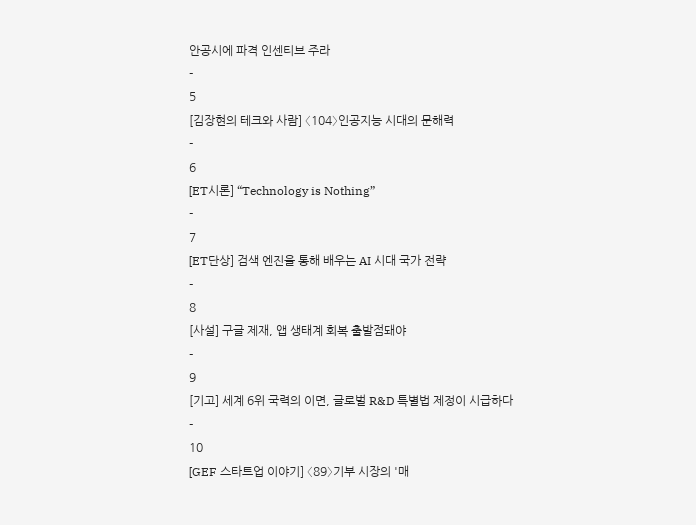안공시에 파격 인센티브 주라
-
5
[김장현의 테크와 사람] 〈104〉인공지능 시대의 문해력
-
6
[ET시론] “Technology is Nothing”
-
7
[ET단상] 검색 엔진을 통해 배우는 AI 시대 국가 전략
-
8
[사설] 구글 제재, 앱 생태계 회복 출발점돼야
-
9
[기고] 세계 6위 국력의 이면, 글로벌 R&D 특별법 제정이 시급하다
-
10
[GEF 스타트업 이야기] 〈89〉기부 시장의 '매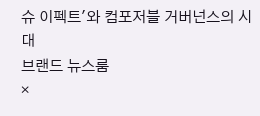슈 이펙트'와 컴포저블 거버넌스의 시대
브랜드 뉴스룸
×